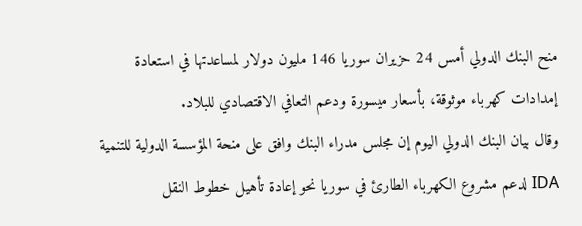منح البنك الدولي أمس 24 حزيران سوريا 146 مليون دولار لمساعدتها في استعادة إمدادات كهرباء موثوقة، بأسعار ميسورة ودعم التعافي الاقتصادي للبلاد.
وقال بيان البنك الدولي اليوم إن مجلس مدراء البنك وافق على منحة المؤسسة الدولية للتنمية IDA لدعم مشروع الكهرباء الطارئ في سوريا نحو إعادة تأهيل خطوط النقل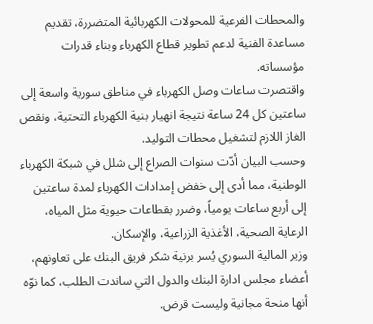والمحطات الفرعية للمحولات الكهربائية المتضررة، تقديم مساعدة الفنية لدعم تطوير قطاع الكهرباء وبناء قدرات مؤسساته.
واقتصرت ساعات وصل الكهرباء في مناطق سورية واسعة إلى ساعتين كل 24 ساعة نتيجة انهيار بنية الكهرباء التحتية، ونقص الغاز اللازم لتشغيل محطات التوليد.
وحسب البيان أدّت سنوات الصراع إلى شلل في شبكة الكهرباء الوطنية، مما أدى إلى خفض إمدادات الكهرباء لمدة ساعتين إلى أربع ساعات يومياً، وضرر بقطاعات حيوية مثل المياه، الرعاية الصحية، الأغذية الزراعية، والإسكان.
وزير المالية السوري يُسر برنية شكر فريق البنك على تعاونهم، أعضاء مجلس ادارة البنك والدول التي ساندت الطلب، كما نوّه أنها منحة مجانية وليست قرض.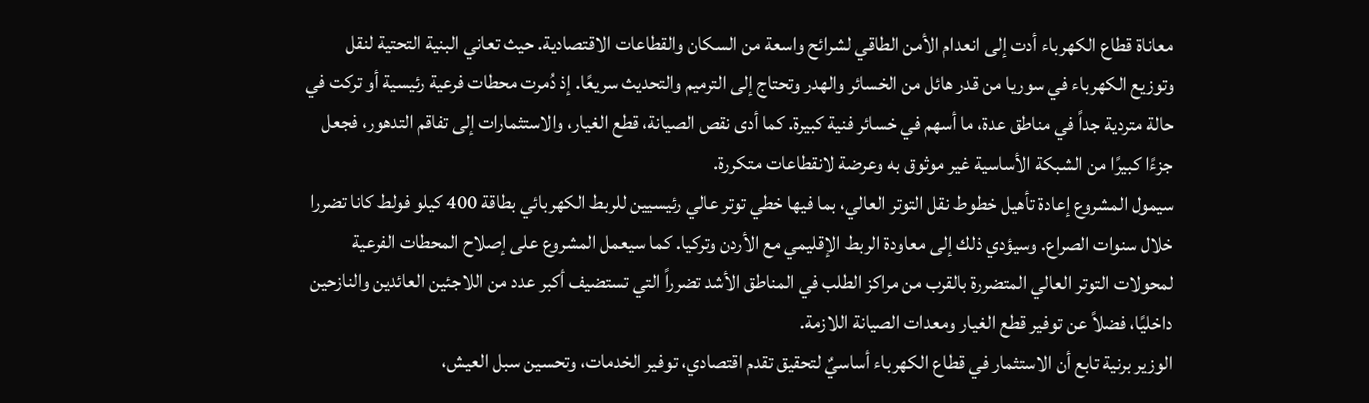معاناة قطاع الكهرباء أدت إلى انعدام الأمن الطاقي لشرائح واسعة من السكان والقطاعات الاقتصادية. حيث تعاني البنية التحتية لنقل وتوزيع الكهرباء في سوريا من قدر هائل من الخسائر والهدر وتحتاج إلى الترميم والتحديث سريعًا. إذ دُمرت محطات فرعية رئيسية أو تركت في حالة متردية جداً في مناطق عدة، ما أسهم في خسائر فنية كبيرة. كما أدى نقص الصيانة، قطع الغيار، والاستثمارات إلى تفاقم التدهور، فجعل جزءًا كبيرًا من الشبكة الأساسية غير موثوق به وعرضة لانقطاعات متكررة.
سيمول المشروع إعادة تأهيل خطوط نقل التوتر العالي، بما فيها خطي توتر عالي رئيسيين للربط الكهربائي بطاقة 400 كيلو فولط كانا تضررا خلال سنوات الصراع. وسيؤدي ذلك إلى معاودة الربط الإقليمي مع الأردن وتركيا. كما سيعمل المشروع على إصلاح المحطات الفرعية لمحولات التوتر العالي المتضررة بالقرب من مراكز الطلب في المناطق الأشد تضرراً التي تستضيف أكبر عدد من اللاجئين العائدين والنازحين داخليًا، فضلاً عن توفير قطع الغيار ومعدات الصيانة اللازمة.
الوزير برنية تابع أن الاستثمار في قطاع الكهرباء أساسيٌ لتحقيق تقدم اقتصادي، توفير الخدمات، وتحسين سبل العيش،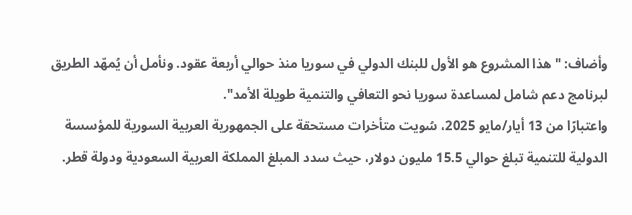وأضاف: "هذا المشروع هو الأول للبنك الدولي في سوريا منذ حوالي أربعة عقود. ونأمل أن يُمهّد الطريق لبرنامج دعم شامل لمساعدة سوريا نحو التعافي والتنمية طويلة الأمد".
واعتبارًا من 13 أيار/مايو 2025، سُويت متأخرات مستحقة على الجمهورية العربية السورية للمؤسسة الدولية للتنمية تبلغ حوالي 15.5 مليون دولار، حيث سدد المبلغ المملكة العربية السعودية ودولة قطر.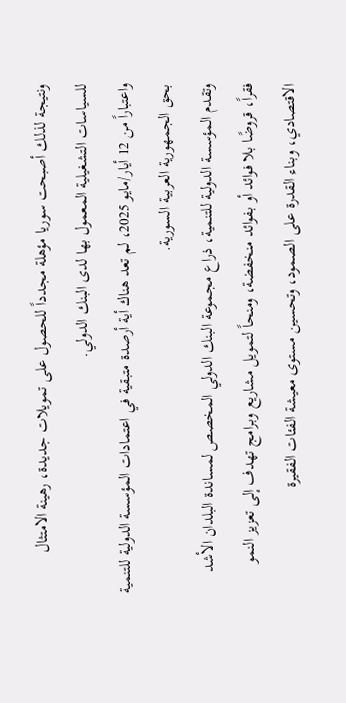ونتيجة لذلك أصبحت سوريا مؤهلة مجدداً للحصول على تمويلات جديدة، رهينة الامتثال للسياسات التشغيلية المعمول بها لدى البنك الدولي.
واعتباراً من 12 أيار/مايو 2025، لم تعد هناك أية أرصدة متبقية في اعتمادات المؤسسة الدولية للتنمية بحق الجمهورية العربية السورية.
وتقدم المؤسسة الدولية للتنمية، ذراع مجموعة البنك الدولي المخصص لمساندة البلدان الأشد فقراً، قروضًا بلا فوائد أو بفوائد منخفضة، ومنحاً لتمويل مشاريع وبرامج تهدف إلى تعزيز النمو الاقتصادي، وبناء القدرة على الصمود، وتحسين مستوى معيشة الفئات الفقيرة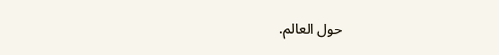حول العالم.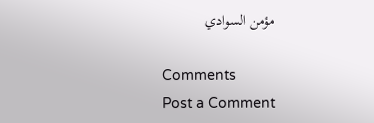مؤمن السوادي

Comments
Post a Comment